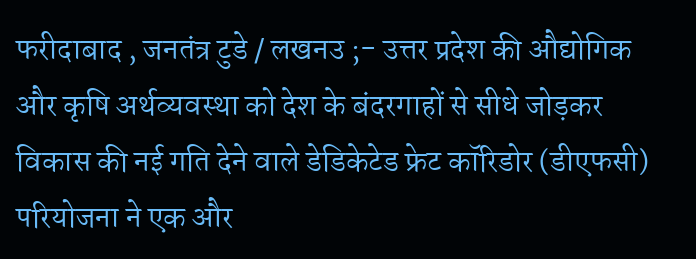फरीदाबाद , जनतंत्र टुडे / लखनउ ;- उत्तर प्रदेश की औद्योगिक और कृषि अर्थव्यवस्था को देश के बंदरगाहों से सीधे जोड़कर विकास की नई गति देने वाले डेडिकेटेड फ्रेट कॉरिडोर (डीएफसी) परियोजना ने एक और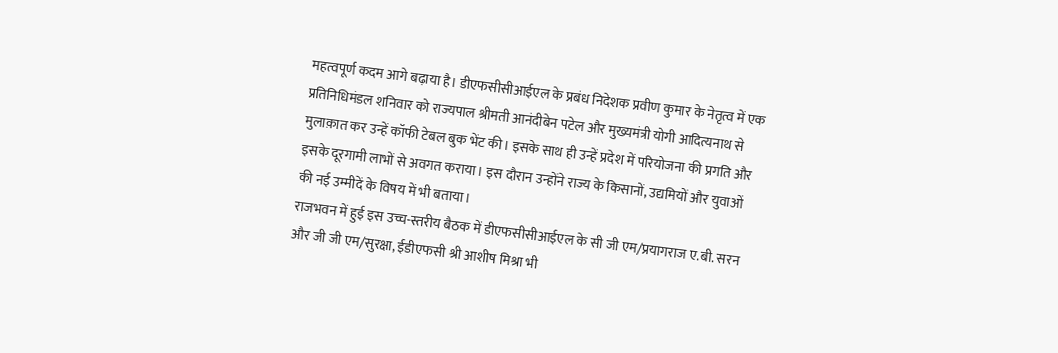महत्वपूर्ण कदम आगे बढ़ाया है। डीएफसीसीआईएल के प्रबंध निदेशक प्रवीण कुमार के नेतृत्व में एक प्रतिनिधिमंडल शनिवार को राज्यपाल श्रीमती आनंदीबेन पटेल और मुख्यमंत्री योगी आदित्यनाथ से मुलाक़ात कर उन्हें कॉफी टेबल बुक भेंट की। इसके साथ ही उन्हें प्रदेश में परियोजना की प्रगति और इसके दूरगामी लाभों से अवगत कराया। इस दौरान उन्होंने राज्य के किसानों, उद्यमियों और युवाओं की नई उम्मीदें के विषय में भी बताया।
राजभवन में हुई इस उच्च-स्तरीय बैठक में डीएफसीसीआईएल के सी जी एम/प्रयागराज ए.बी. सरन और जी जी एम/सुरक्षा, ईडीएफसी श्री आशीष मिश्रा भी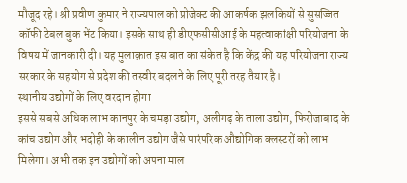मौजूद रहे। श्री प्रवीण कुमार ने राज्यपाल को प्रोजेक्ट की आकर्षक झलकियों से सुसज्जित कॉफी टेबल बुक भेंट किया। इसके साथ ही डीएफसीसीआई के महत्वाकांक्षी परियोजना के विषय में जानकारी दी। यह मुलाक़ात इस बात का संकेत है कि केंद्र की यह परियोजना राज्य सरकार के सहयोग से प्रदेश की तस्वीर बदलने के लिए पूरी तरह तैयार है।
स्थानीय उद्योगों के लिए वरदान होगा
इससे सबसे अधिक लाभ कानपुर के चमड़ा उद्योग, अलीगढ़ के ताला उद्योग, फिरोजाबाद के कांच उद्योग और भदोही के कालीन उद्योग जैसे पारंपरिक औद्योगिक क्लस्टरों को लाभ मिलेगा। अभी तक इन उद्योगों को अपना माल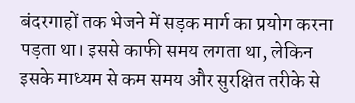बंदरगाहों तक भेजने में सड़क मार्ग का प्रयोग करना पड़ता था। इससे काफी समय लगता था, लेकिन इसके माध्यम से कम समय और सुरक्षित तरीके से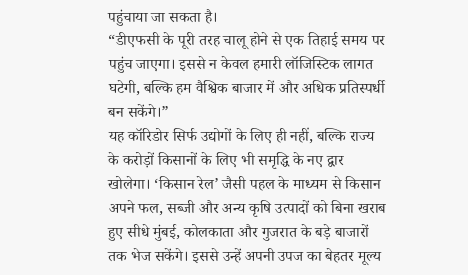पहुंचाया जा सकता है।
“डीएफसी के पूरी तरह चालू होने से एक तिहाई समय पर पहुंच जाएगा। इससे न केवल हमारी लॉजिस्टिक लागत घटेगी, बल्कि हम वैश्विक बाजार में और अधिक प्रतिस्पर्धी बन सकेंगे।”
यह कॉरिडोर सिर्फ उद्योगों के लिए ही नहीं, बल्कि राज्य के करोड़ों किसानों के लिए भी समृद्धि के नए द्वार खोलेगा। ‘किसान रेल’ जैसी पहल के माध्यम से किसान अपने फल, सब्जी और अन्य कृषि उत्पादों को बिना खराब हुए सीधे मुंबई, कोलकाता और गुजरात के बड़े बाजारों तक भेज सकेंगे। इससे उन्हें अपनी उपज का बेहतर मूल्य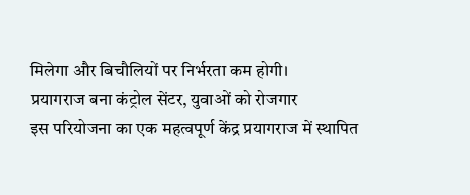मिलेगा और बिचौलियों पर निर्भरता कम होगी।
प्रयागराज बना कंट्रोल सेंटर, युवाओं को रोजगार
इस परियोजना का एक महत्वपूर्ण केंद्र प्रयागराज में स्थापित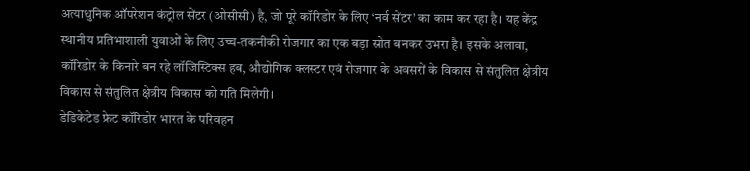अत्याधुनिक ऑपरेशन कंट्रोल सेंटर (ओसीसी) है, जो पूरे कॉरिडोर के लिए ‘नर्व सेंटर’ का काम कर रहा है। यह केंद्र स्थानीय प्रतिभाशाली युवाओं के लिए उच्च-तकनीकी रोजगार का एक बड़ा स्रोत बनकर उभरा है। इसके अलावा, कॉरिडोर के किनारे बन रहे लॉजिस्टिक्स हब, औद्योगिक क्लस्टर एवं रोजगार के अवसरों के विकास से संतुलित क्षेत्रीय विकास से संतुलित क्षेत्रीय विकास को गति मिलेगी।
डेडिकेटेड फ्रेट कॉरिडोर भारत के परिवहन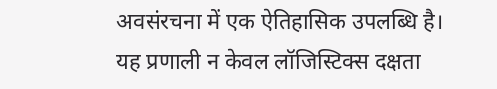अवसंरचना में एक ऐतिहासिक उपलब्धि है। यह प्रणाली न केवल लॉजिस्टिक्स दक्षता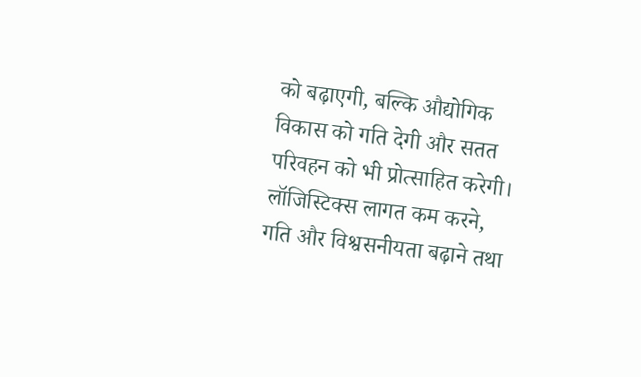को बढ़ाएगी, बल्कि औद्योगिक विकास को गति देगी और सतत परिवहन को भी प्रोत्साहित करेगी।
लॉजिस्टिक्स लागत कम करने, गति और विश्वसनीयता बढ़ाने तथा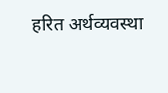हरित अर्थव्यवस्था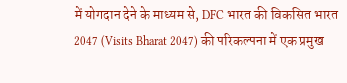में योगदान देने के माध्यम से, DFC भारत की विकसित भारत 2047 (Visits Bharat 2047) की परिकल्पना में एक प्रमुख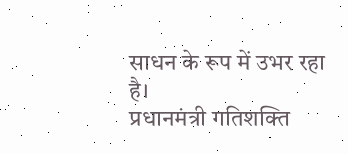साधन के रूप में उभर रहा है।
प्रधानमंत्री गतिशक्ति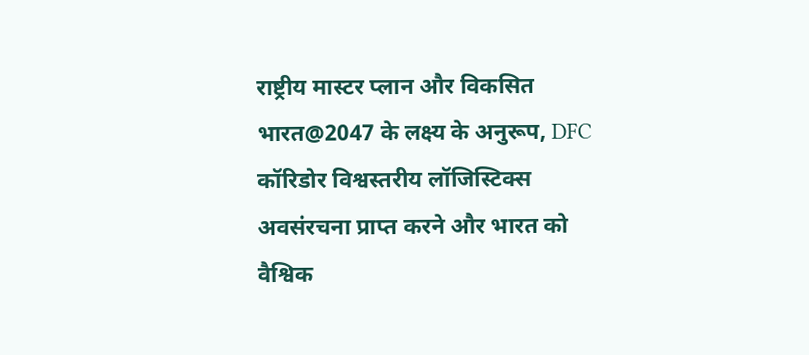राष्ट्रीय मास्टर प्लान और विकसित भारत@2047 के लक्ष्य के अनुरूप, DFC कॉरिडोर विश्वस्तरीय लॉजिस्टिक्स अवसंरचना प्राप्त करने और भारत को वैश्विक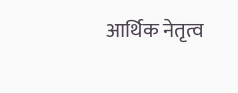आर्थिक नेतृत्व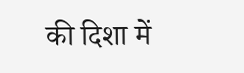की दिशा में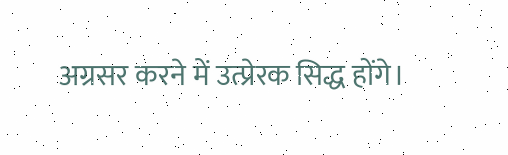अग्रसर करने में उत्प्रेरक सिद्ध होंगे।